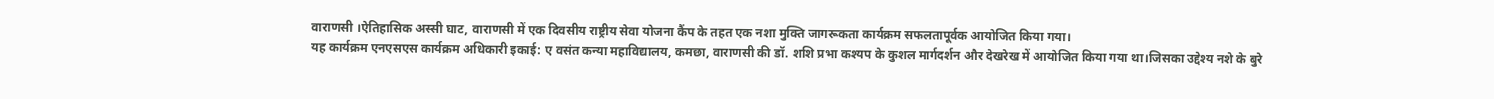वाराणसी ।ऐतिहासिक अस्सी घाट, वाराणसी में एक दिवसीय राष्ट्रीय सेवा योजना कैंप के तहत एक नशा मुक्ति जागरूकता कार्यक्रम सफलतापूर्वक आयोजित किया गया।
यह कार्यक्रम एनएसएस कार्यक्रम अधिकारी इकाई: ए वसंत कन्या महाविद्यालय, कमछा, वाराणसी की डॉ. शशि प्रभा कश्यप के कुशल मार्गदर्शन और देखरेख में आयोजित किया गया था।जिसका उद्देश्य नशे के बुरे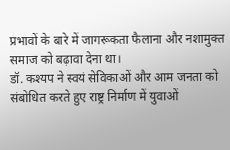प्रभावों के बारे में जागरूकता फैलाना और नशामुक्त समाज को बढ़ावा देना था।
डॉ. कश्यप ने स्वयं सेविकाओं और आम जनता को संबोधित करते हुए राष्ट्र निर्माण में युवाओं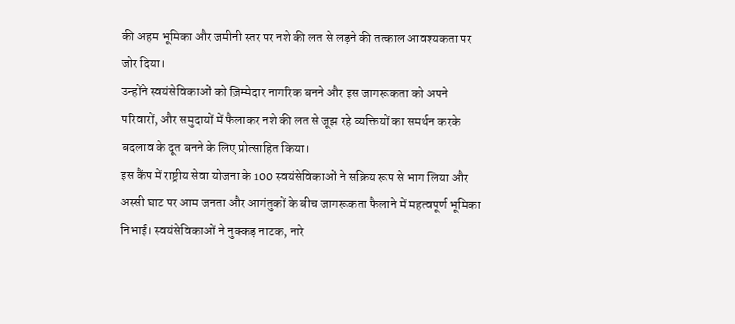की अहम भूमिका और जमीनी स्तर पर नशे की लत से लड़ने की तत्काल आवश्यकता पर जोर दिया।
उन्होंने स्वयंसेविकाओं को ज़िम्मेदार नागरिक बनने और इस जागरूकता को अपने परिवारों, और समुदायों में फैलाकर नशे की लत से जूझ रहे व्यक्तियों का समर्थन करके बदलाव के दूत बनने के लिए प्रोत्साहित किया।
इस कैंप में राष्ट्रीय सेवा योजना के 100 स्वयंसेविकाओं ने सक्रिय रूप से भाग लिया और अस्सी घाट पर आम जनता और आगंतुकों के बीच जागरूकता फैलाने में महत्वपूर्ण भूमिका निभाई। स्वयंसेविकाओं ने नुक्कड़ नाटक, नारे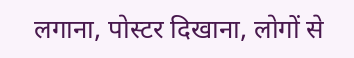लगाना, पोस्टर दिखाना, लोगों से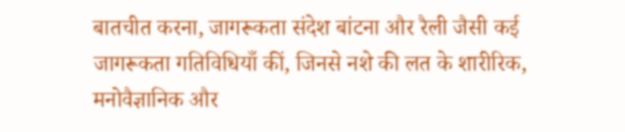बातचीत करना, जागरूकता संदेश बांटना और रैली जैसी कई जागरूकता गतिविधियाँ कीं, जिनसे नशे की लत के शारीरिक, मनोवैज्ञानिक और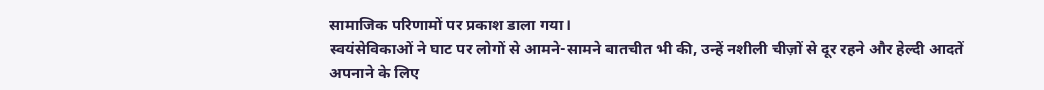सामाजिक परिणामों पर प्रकाश डाला गया।
स्वयंसेविकाओं ने घाट पर लोगों से आमने-सामने बातचीत भी की, उन्हें नशीली चीज़ों से दूर रहने और हेल्दी आदतें अपनाने के लिए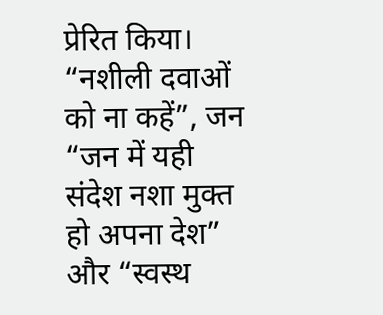प्रेरित किया। “नशीली दवाओं को ना कहें”, जन “जन में यही संदेश नशा मुक्त हो अपना देश” और “स्वस्थ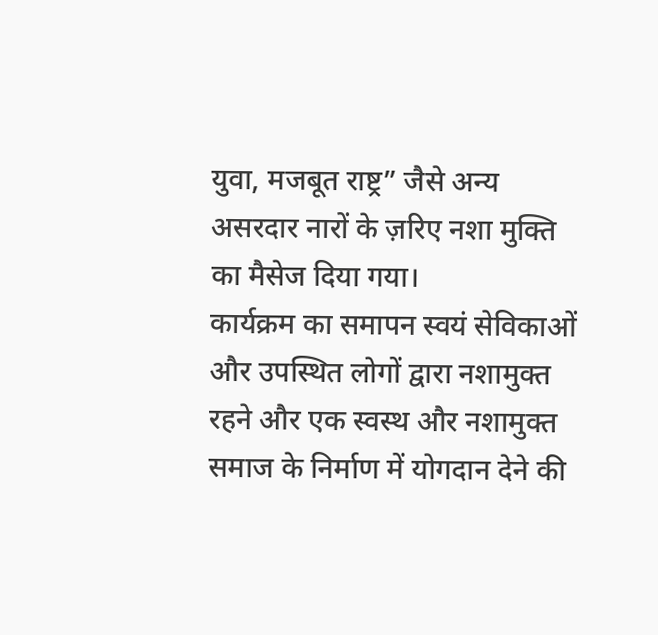युवा, मजबूत राष्ट्र” जैसे अन्य असरदार नारों के ज़रिए नशा मुक्ति का मैसेज दिया गया।
कार्यक्रम का समापन स्वयं सेविकाओं और उपस्थित लोगों द्वारा नशामुक्त रहने और एक स्वस्थ और नशामुक्त समाज के निर्माण में योगदान देने की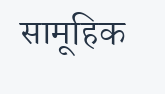सामूहिक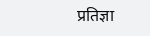प्रतिज्ञा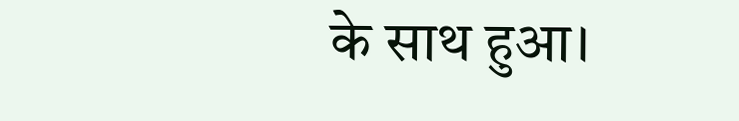के साथ हुआ।